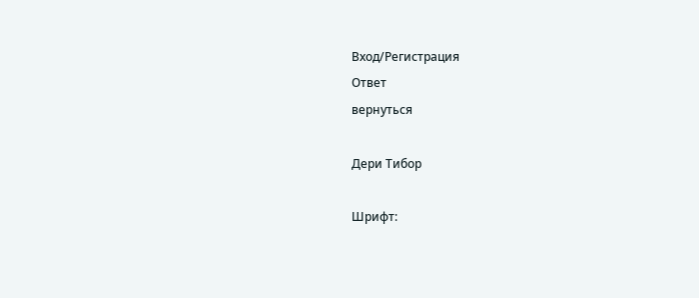Вход/Регистрация
Ответ
вернуться

Дери Тибор

Шрифт: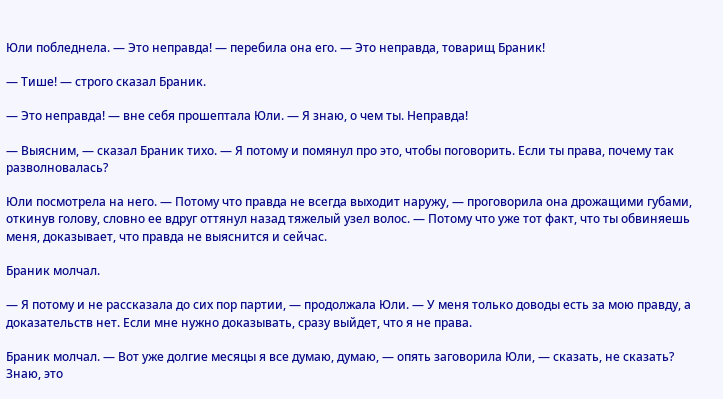Юли побледнела. — Это неправда! — перебила она его. — Это неправда, товарищ Браник!

— Тише! — строго сказал Браник.

— Это неправда! — вне себя прошептала Юли. — Я знаю, о чем ты. Неправда!

— Выясним, — сказал Браник тихо. — Я потому и помянул про это, чтобы поговорить. Если ты права, почему так разволновалась?

Юли посмотрела на него. — Потому что правда не всегда выходит наружу, — проговорила она дрожащими губами, откинув голову, словно ее вдруг оттянул назад тяжелый узел волос. — Потому что уже тот факт, что ты обвиняешь меня, доказывает, что правда не выяснится и сейчас.

Браник молчал.

— Я потому и не рассказала до сих пор партии, — продолжала Юли. — У меня только доводы есть за мою правду, а доказательств нет. Если мне нужно доказывать, сразу выйдет, что я не права.

Браник молчал. — Вот уже долгие месяцы я все думаю, думаю, — опять заговорила Юли, — сказать, не сказать? Знаю, это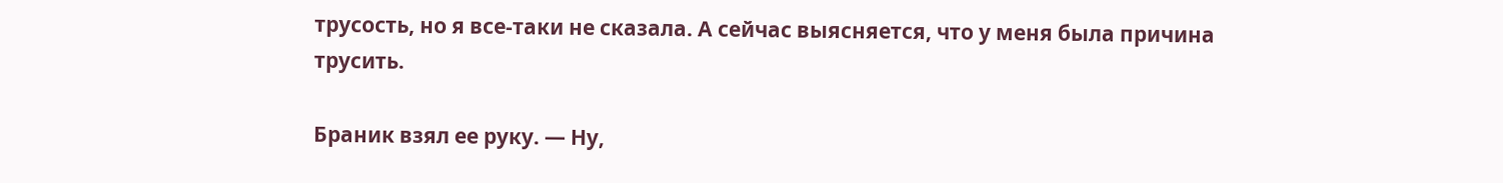трусость, но я все-таки не сказала. А сейчас выясняется, что у меня была причина трусить.

Браник взял ее руку. — Ну,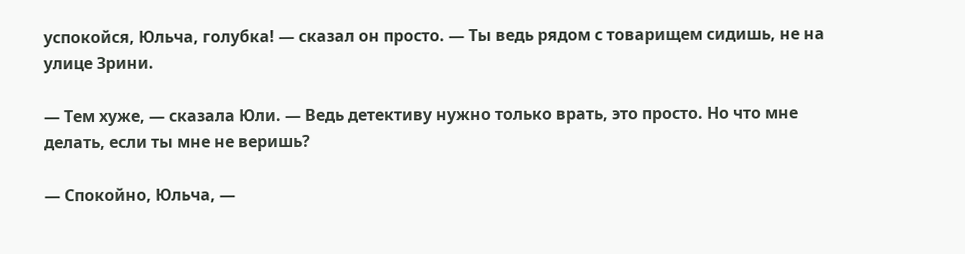успокойся, Юльча, голубка! — сказал он просто. — Ты ведь рядом с товарищем сидишь, не на улице Зрини.

— Тем хуже, — сказала Юли. — Ведь детективу нужно только врать, это просто. Но что мне делать, если ты мне не веришь?

— Спокойно, Юльча, —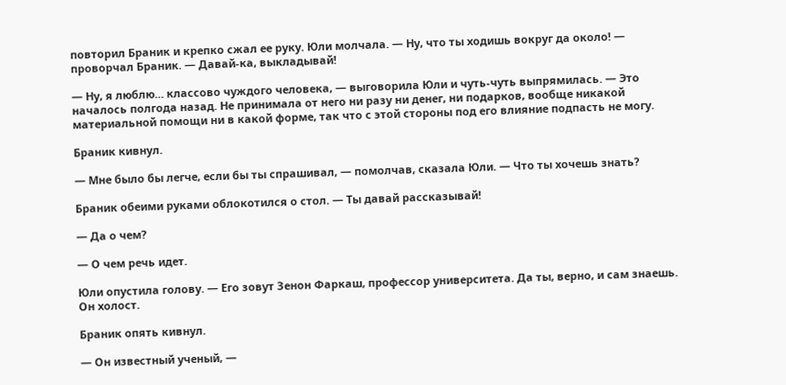повторил Браник и крепко сжал ее руку. Юли молчала. — Ну, что ты ходишь вокруг да около! — проворчал Браник. — Давай-ка, выкладывай!

— Ну, я люблю… классово чуждого человека, — выговорила Юли и чуть-чуть выпрямилась. — Это началось полгода назад. Не принимала от него ни разу ни денег, ни подарков, вообще никакой материальной помощи ни в какой форме, так что с этой стороны под его влияние подпасть не могу.

Браник кивнул.

— Мне было бы легче, если бы ты спрашивал, — помолчав, сказала Юли. — Что ты хочешь знать?

Браник обеими руками облокотился о стол. — Ты давай рассказывай!

— Да о чем?

— О чем речь идет.

Юли опустила голову. — Его зовут Зенон Фаркаш, профессор университета. Да ты, верно, и сам знаешь. Он холост.

Браник опять кивнул.

— Он известный ученый, —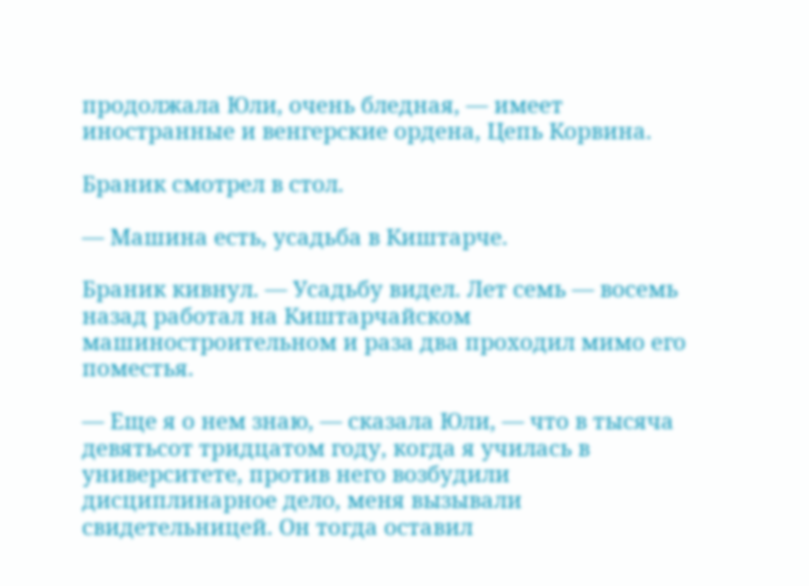продолжала Юли, очень бледная, — имеет иностранные и венгерские ордена, Цепь Корвина.

Браник смотрел в стол.

— Машина есть, усадьба в Киштарче.

Браник кивнул. — Усадьбу видел. Лет семь — восемь назад работал на Киштарчайском машиностроительном и раза два проходил мимо его поместья.

— Еще я о нем знаю, — сказала Юли, — что в тысяча девятьсот тридцатом году, когда я училась в университете, против него возбудили дисциплинарное дело, меня вызывали свидетельницей. Он тогда оставил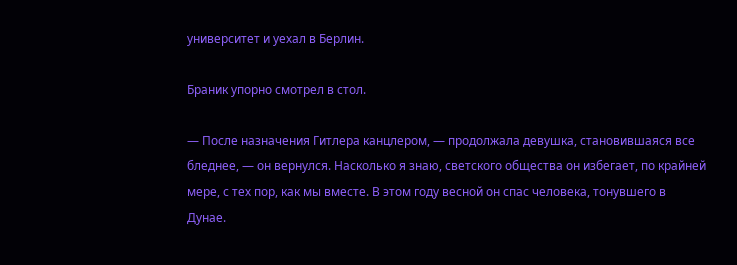университет и уехал в Берлин.

Браник упорно смотрел в стол.

— После назначения Гитлера канцлером, — продолжала девушка, становившаяся все бледнее, — он вернулся. Насколько я знаю, светского общества он избегает, по крайней мере, с тех пор, как мы вместе. В этом году весной он спас человека, тонувшего в Дунае.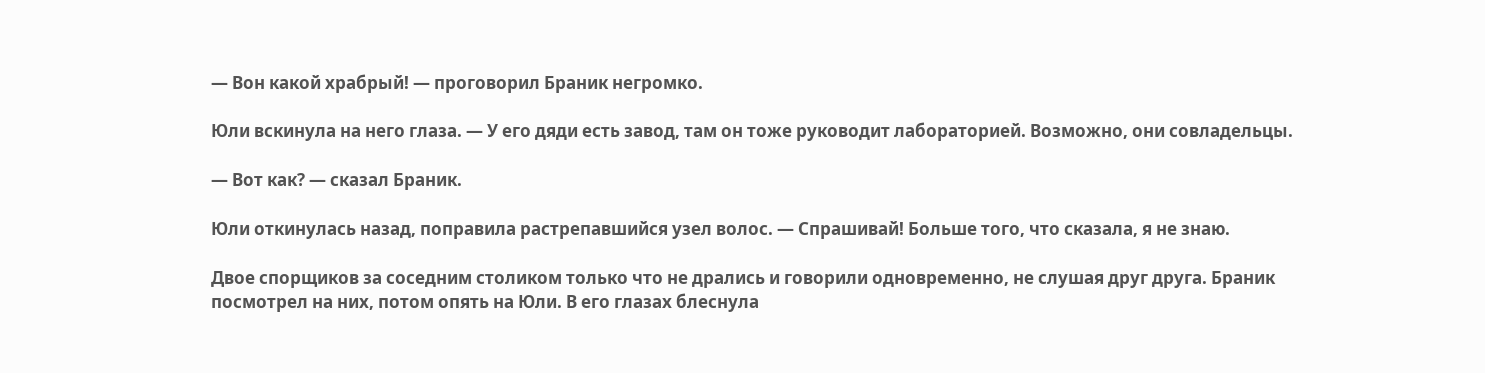— Вон какой храбрый! — проговорил Браник негромко.

Юли вскинула на него глаза. — У его дяди есть завод, там он тоже руководит лабораторией. Возможно, они совладельцы.

— Вот как? — сказал Браник.

Юли откинулась назад, поправила растрепавшийся узел волос. — Спрашивай! Больше того, что сказала, я не знаю.

Двое спорщиков за соседним столиком только что не дрались и говорили одновременно, не слушая друг друга. Браник посмотрел на них, потом опять на Юли. В его глазах блеснула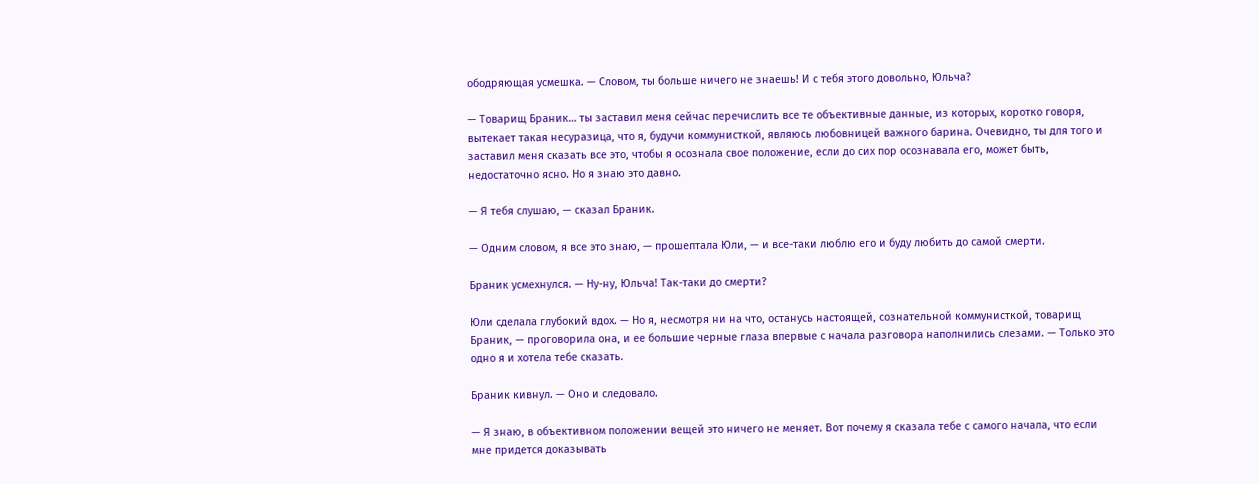ободряющая усмешка. — Словом, ты больше ничего не знаешь! И с тебя этого довольно, Юльча?

— Товарищ Браник… ты заставил меня сейчас перечислить все те объективные данные, из которых, коротко говоря, вытекает такая несуразица, что я, будучи коммунисткой, являюсь любовницей важного барина. Очевидно, ты для того и заставил меня сказать все это, чтобы я осознала свое положение, если до сих пор осознавала его, может быть, недостаточно ясно. Но я знаю это давно.

— Я тебя слушаю, — сказал Браник.

— Одним словом, я все это знаю, — прошептала Юли, — и все-таки люблю его и буду любить до самой смерти.

Браник усмехнулся. — Ну-ну, Юльча! Так-таки до смерти?

Юли сделала глубокий вдох. — Но я, несмотря ни на что, останусь настоящей, сознательной коммунисткой, товарищ Браник, — проговорила она, и ее большие черные глаза впервые с начала разговора наполнились слезами. — Только это одно я и хотела тебе сказать.

Браник кивнул. — Оно и следовало.

— Я знаю, в объективном положении вещей это ничего не меняет. Вот почему я сказала тебе с самого начала, что если мне придется доказывать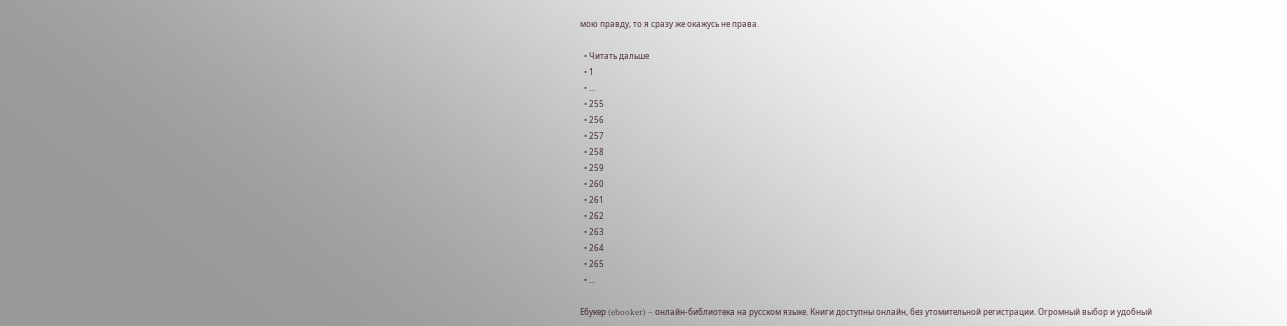мою правду, то я сразу же окажусь не права.

  • Читать дальше
  • 1
  • ...
  • 255
  • 256
  • 257
  • 258
  • 259
  • 260
  • 261
  • 262
  • 263
  • 264
  • 265
  • ...

Ебукер (ebooker) – онлайн-библиотека на русском языке. Книги доступны онлайн, без утомительной регистрации. Огромный выбор и удобный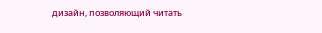дизайн, позволяющий читать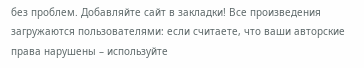без проблем. Добавляйте сайт в закладки! Все произведения загружаются пользователями: если считаете, что ваши авторские права нарушены – используйте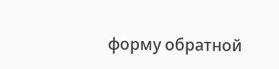форму обратной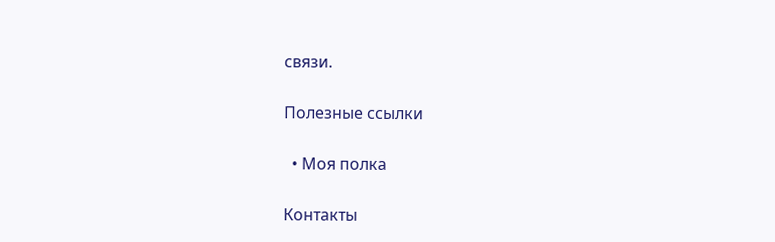связи.

Полезные ссылки

  • Моя полка

Контакты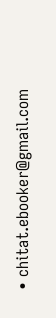• chitat.ebooker@gmail.com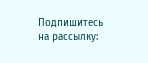Подпишитесь на рассылку: